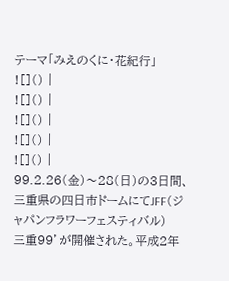テーマ「みえのくに・花紀行」
![]() |
![]() |
![]() |
![]() |
![]() |
99.2.26(金)〜28(日)の3日間、三重県の四日市ドームにてJFF(ジャパンフラワーフェスティバル)
三重99’が開催された。平成2年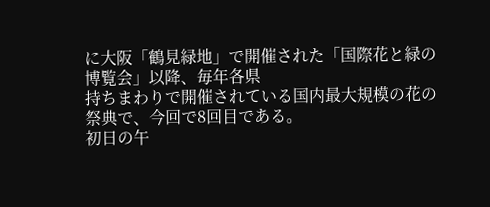に大阪「鶴見緑地」で開催された「国際花と緑の博覧会」以降、毎年各県
持ちまわりで開催されている国内最大規模の花の祭典で、今回で8回目である。
初日の午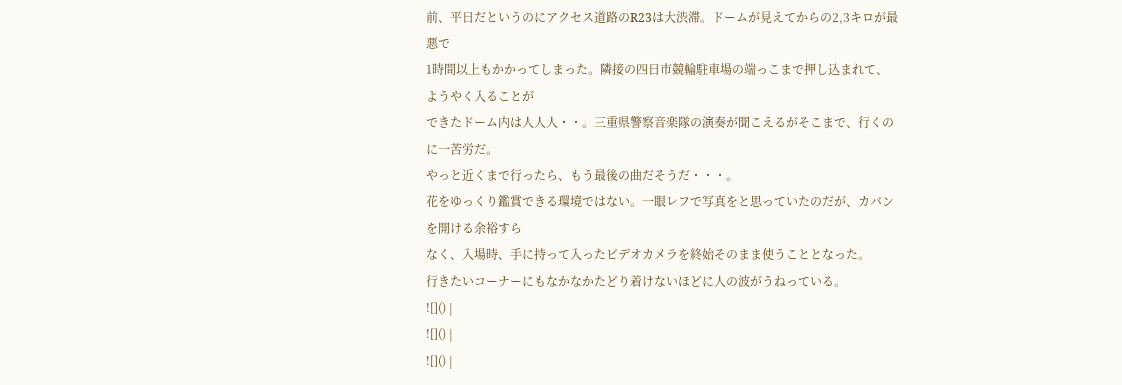前、平日だというのにアクセス道路のR23は大渋滞。ドームが見えてからの2,3キロが最悪で
1時間以上もかかってしまった。隣接の四日市競輪駐車場の端っこまで押し込まれて、ようやく入ることが
できたドーム内は人人人・・。三重県警察音楽隊の演奏が聞こえるがそこまで、行くのに一苦労だ。
やっと近くまで行ったら、もう最後の曲だそうだ・・・。
花をゆっくり鑑賞できる環境ではない。一眼レフで写真をと思っていたのだが、カバンを開ける余裕すら
なく、入場時、手に持って入ったビデオカメラを終始そのまま使うこととなった。
行きたいコーナーにもなかなかたどり着けないほどに人の波がうねっている。
![]() |
![]() |
![]() |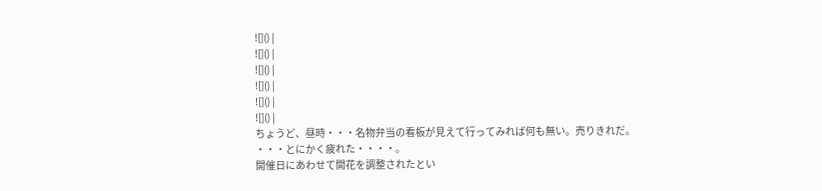![]() |
![]() |
![]() |
![]() |
![]() |
![]() |
ちょうど、昼時・・・名物弁当の看板が見えて行ってみれば何も無い。売りきれだ。
・・・とにかく疲れた・・・・。
開催日にあわせて開花を調整されたとい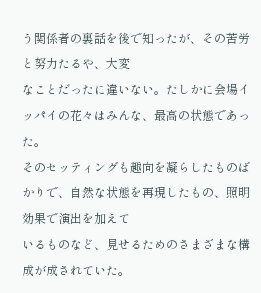う関係者の裏話を後で知ったが、その苦労と努力たるや、大変
なことだったに違いない。たしかに会場イッパイの花々はみんな、最高の状態であった。
そのセッティングも趣向を凝らしたものばかりで、自然な状態を再現したもの、照明効果で演出を加えて
いるものなど、見せるためのさまざまな構成が成されていた。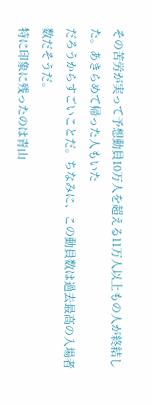その苦労が実って予想動員10万人を超える11万人以上もの人が終結した。あきらめて帰った人もいた
だろうからすごいことだ。ちなみに、この動員数は過去最高の入場者数だそうだ。
特に印象に残ったのは青山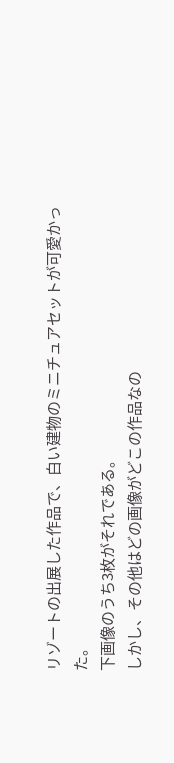リゾートの出展した作品で、白い建物のミニチュアセットが可愛かった。
下画像のうち3枚がそれである。
しかし、その他はどの画像がどこの作品なの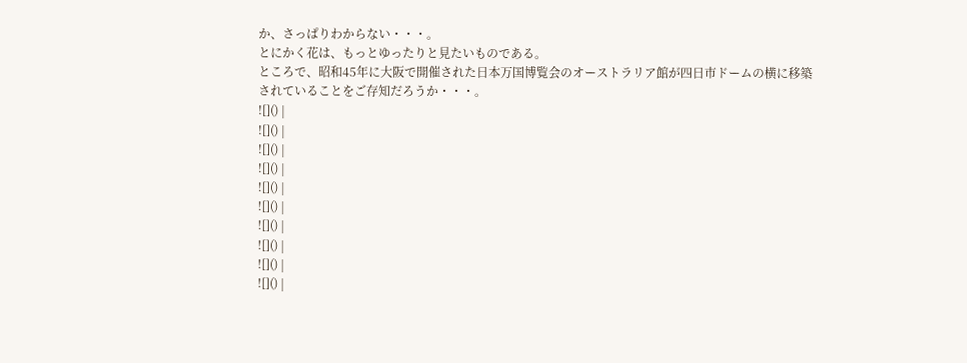か、さっぱりわからない・・・。
とにかく花は、もっとゆったりと見たいものである。
ところで、昭和45年に大阪で開催された日本万国博覧会のオーストラリア館が四日市ドームの横に移築
されていることをご存知だろうか・・・。
![]() |
![]() |
![]() |
![]() |
![]() |
![]() |
![]() |
![]() |
![]() |
![]() |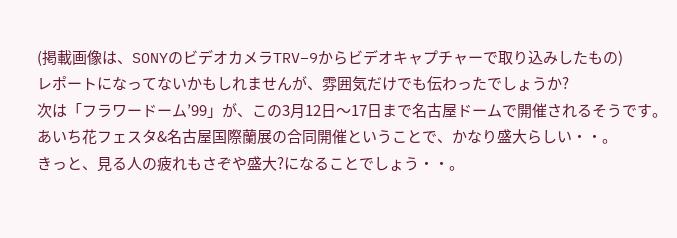(掲載画像は、SONYのビデオカメラTRV−9からビデオキャプチャーで取り込みしたもの)
レポートになってないかもしれませんが、雰囲気だけでも伝わったでしょうか?
次は「フラワードーム’99」が、この3月12日〜17日まで名古屋ドームで開催されるそうです。
あいち花フェスタ&名古屋国際蘭展の合同開催ということで、かなり盛大らしい・・。
きっと、見る人の疲れもさぞや盛大?になることでしょう・・。